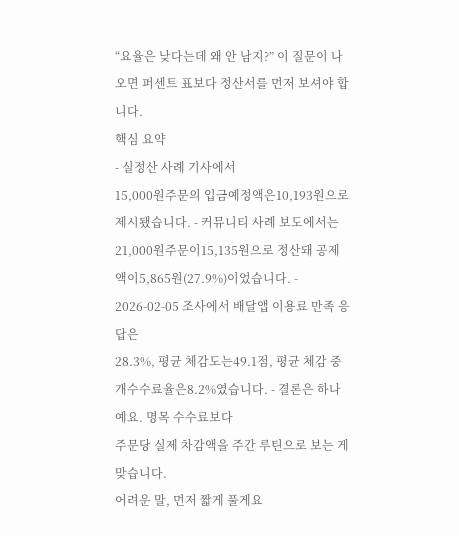“요율은 낮다는데 왜 안 남지?” 이 질문이 나오면 퍼센트 표보다 정산서를 먼저 보셔야 합니다.
핵심 요약
- 실정산 사례 기사에서
15,000원주문의 입금예정액은10,193원으로 제시됐습니다. - 커뮤니티 사례 보도에서는
21,000원주문이15,135원으로 정산돼 공제액이5,865원(27.9%)이었습니다. - 2026-02-05 조사에서 배달앱 이용료 만족 응답은
28.3%, 평균 체감도는49.1점, 평균 체감 중개수수료율은8.2%였습니다. - 결론은 하나예요. 명목 수수료보다
주문당 실제 차감액을 주간 루틴으로 보는 게 맞습니다.
어려운 말, 먼저 짧게 풀게요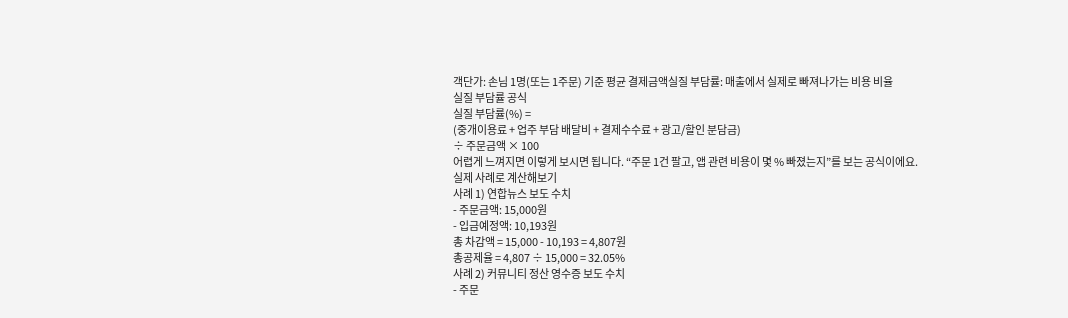객단가: 손님 1명(또는 1주문) 기준 평균 결제금액실질 부담률: 매출에서 실제로 빠져나가는 비용 비율
실질 부담률 공식
실질 부담률(%) =
(중개이용료 + 업주 부담 배달비 + 결제수수료 + 광고/할인 분담금)
÷ 주문금액 × 100
어렵게 느껴지면 이렇게 보시면 됩니다. “주문 1건 팔고, 앱 관련 비용이 몇 % 빠졌는지”를 보는 공식이에요.
실제 사례로 계산해보기
사례 1) 연합뉴스 보도 수치
- 주문금액: 15,000원
- 입금예정액: 10,193원
총 차감액 = 15,000 - 10,193 = 4,807원
총공제율 = 4,807 ÷ 15,000 = 32.05%
사례 2) 커뮤니티 정산 영수증 보도 수치
- 주문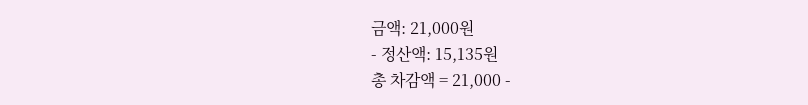금액: 21,000원
- 정산액: 15,135원
총 차감액 = 21,000 -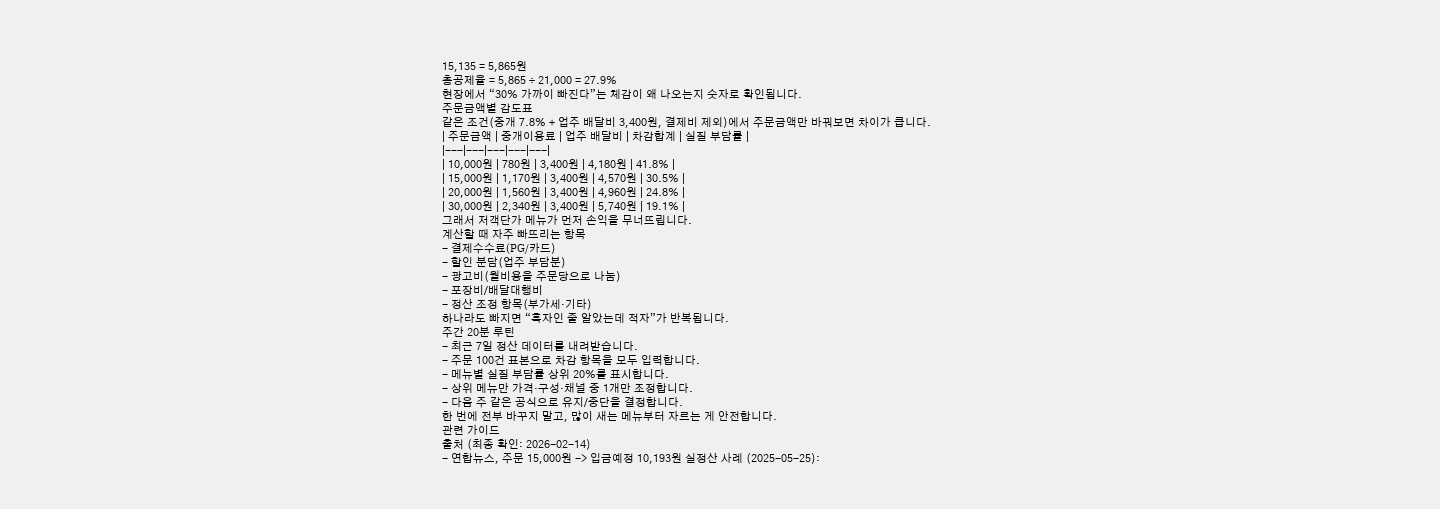15,135 = 5,865원
총공제율 = 5,865 ÷ 21,000 = 27.9%
현장에서 “30% 가까이 빠진다”는 체감이 왜 나오는지 숫자로 확인됩니다.
주문금액별 감도표
같은 조건(중개 7.8% + 업주 배달비 3,400원, 결제비 제외)에서 주문금액만 바꿔보면 차이가 큽니다.
| 주문금액 | 중개이용료 | 업주 배달비 | 차감합계 | 실질 부담률 |
|---|---|---|---|---|
| 10,000원 | 780원 | 3,400원 | 4,180원 | 41.8% |
| 15,000원 | 1,170원 | 3,400원 | 4,570원 | 30.5% |
| 20,000원 | 1,560원 | 3,400원 | 4,960원 | 24.8% |
| 30,000원 | 2,340원 | 3,400원 | 5,740원 | 19.1% |
그래서 저객단가 메뉴가 먼저 손익을 무너뜨립니다.
계산할 때 자주 빠뜨리는 항목
- 결제수수료(PG/카드)
- 할인 분담(업주 부담분)
- 광고비(월비용을 주문당으로 나눔)
- 포장비/배달대행비
- 정산 조정 항목(부가세·기타)
하나라도 빠지면 “흑자인 줄 알았는데 적자”가 반복됩니다.
주간 20분 루틴
- 최근 7일 정산 데이터를 내려받습니다.
- 주문 100건 표본으로 차감 항목을 모두 입력합니다.
- 메뉴별 실질 부담률 상위 20%를 표시합니다.
- 상위 메뉴만 가격·구성·채널 중 1개만 조정합니다.
- 다음 주 같은 공식으로 유지/중단을 결정합니다.
한 번에 전부 바꾸지 말고, 많이 새는 메뉴부터 자르는 게 안전합니다.
관련 가이드
출처 (최종 확인: 2026-02-14)
- 연합뉴스, 주문 15,000원 -> 입금예정 10,193원 실정산 사례 (2025-05-25):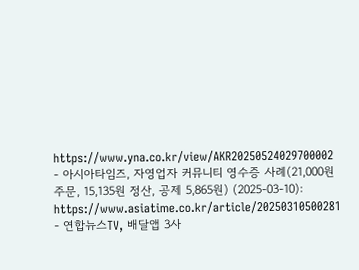https://www.yna.co.kr/view/AKR20250524029700002
- 아시아타임즈, 자영업자 커뮤니티 영수증 사례(21,000원 주문, 15,135원 정산, 공제 5,865원) (2025-03-10): https://www.asiatime.co.kr/article/20250310500281
- 연합뉴스TV, 배달앱 3사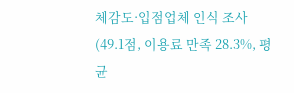체감도·입점업체 인식 조사(49.1점, 이용료 만족 28.3%, 평균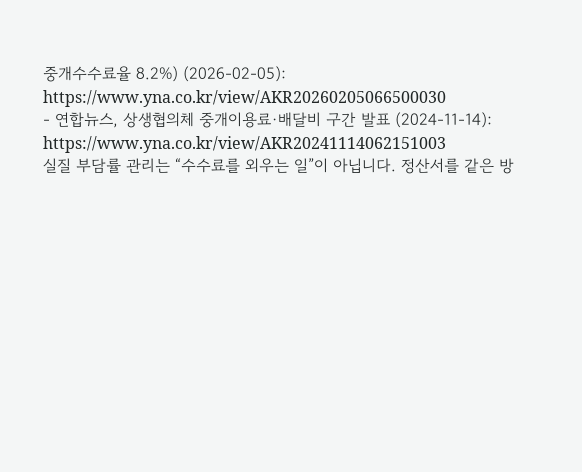중개수수료율 8.2%) (2026-02-05): https://www.yna.co.kr/view/AKR20260205066500030
- 연합뉴스, 상생협의체 중개이용료·배달비 구간 발표 (2024-11-14): https://www.yna.co.kr/view/AKR20241114062151003
실질 부담률 관리는 “수수료를 외우는 일”이 아닙니다. 정산서를 같은 방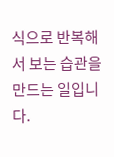식으로 반복해서 보는 습관을 만드는 일입니다.